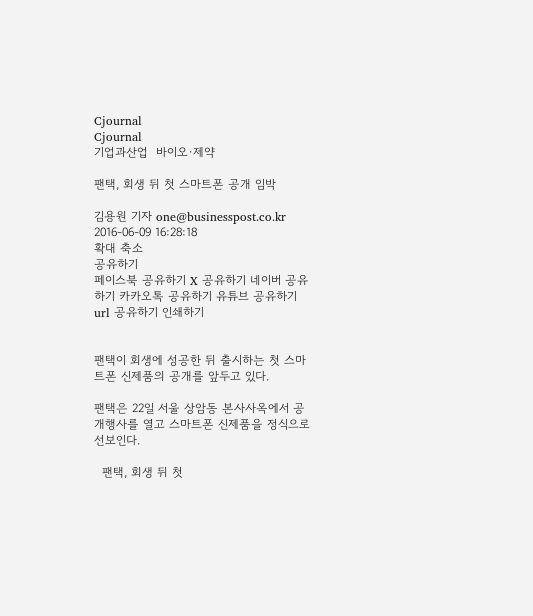Cjournal
Cjournal
기업과산업  바이오·제약

팬택, 회생 뒤 첫 스마트폰 공개 임박

김용원 기자 one@businesspost.co.kr 2016-06-09 16:28:18
확대 축소
공유하기
페이스북 공유하기 X 공유하기 네이버 공유하기 카카오톡 공유하기 유튜브 공유하기 url 공유하기 인쇄하기


팬택이 회생에 성공한 뒤 출시하는 첫 스마트폰 신제품의 공개를 앞두고 있다.

팬택은 22일 서울 상암동 본사사옥에서 공개행사를 열고 스마트폰 신제품을 정식으로 선보인다.

  팬택, 회생 뒤 첫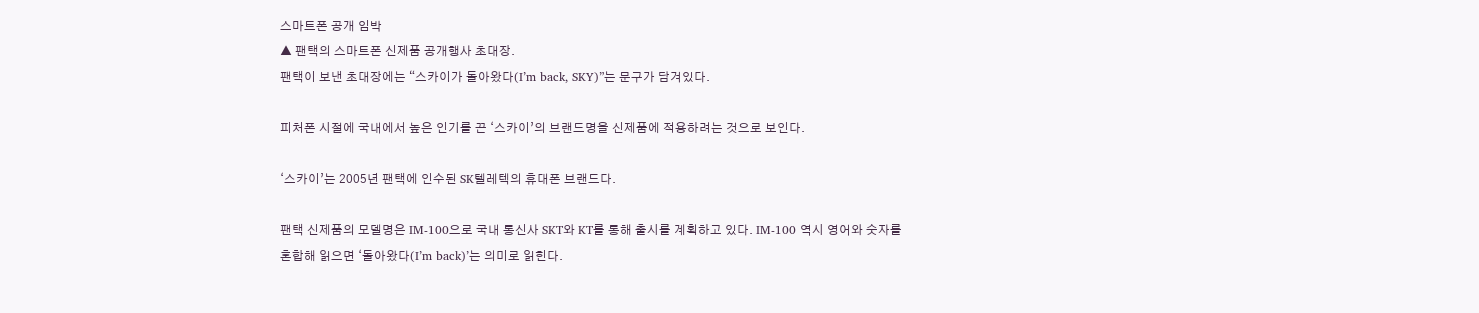스마트폰 공개 임박
▲ 팬택의 스마트폰 신제품 공개행사 초대장.
팬택이 보낸 초대장에는 “스카이가 돌아왔다(I’m back, SKY)”는 문구가 담겨있다.

피처폰 시절에 국내에서 높은 인기를 끈 ‘스카이’의 브랜드명을 신제품에 적용하려는 것으로 보인다.

‘스카이’는 2005년 팬택에 인수된 SK텔레텍의 휴대폰 브랜드다.

팬택 신제품의 모델명은 IM-100으로 국내 통신사 SKT와 KT를 통해 출시를 계획하고 있다. IM-100 역시 영어와 숫자를 혼합해 읽으면 ‘돌아왔다(I’m back)’는 의미로 읽힌다.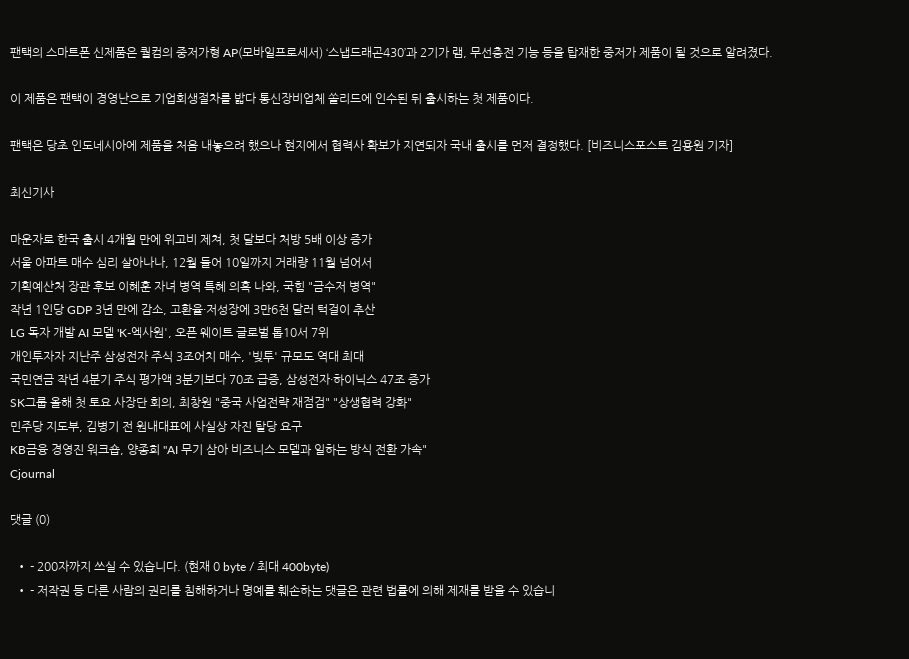팬택의 스마트폰 신제품은 퀄컴의 중저가형 AP(모바일프로세서) ‘스냅드래곤430’과 2기가 램, 무선충전 기능 등을 탑재한 중저가 제품이 될 것으로 알려졌다.

이 제품은 팬택이 경영난으로 기업회생절차를 밟다 통신장비업체 쏠리드에 인수된 뒤 출시하는 첫 제품이다.

팬택은 당초 인도네시아에 제품을 처음 내놓으려 했으나 현지에서 협력사 확보가 지연되자 국내 출시를 먼저 결정했다. [비즈니스포스트 김용원 기자]

최신기사

마운자로 한국 출시 4개월 만에 위고비 제쳐, 첫 달보다 처방 5배 이상 증가
서울 아파트 매수 심리 살아나나, 12월 들어 10일까지 거래량 11월 넘어서
기획예산처 장관 후보 이혜훈 자녀 병역 특혜 의혹 나와, 국힘 "금수저 병역"
작년 1인당 GDP 3년 만에 감소, 고환율·저성장에 3만6천 달러 턱걸이 추산
LG 독자 개발 AI 모델 'K-엑사원', 오픈 웨이트 글로벌 톱10서 7위
개인투자자 지난주 삼성전자 주식 3조어치 매수, '빚투' 규모도 역대 최대
국민연금 작년 4분기 주식 평가액 3분기보다 70조 급증, 삼성전자·하이닉스 47조 증가
SK그룹 올해 첫 토요 사장단 회의, 최창원 "중국 사업전략 재점검" "상생협력 강화"
민주당 지도부, 김병기 전 원내대표에 사실상 자진 탈당 요구
KB금융 경영진 워크숍, 양종희 "AI 무기 삼아 비즈니스 모델과 일하는 방식 전환 가속"
Cjournal

댓글 (0)

  • - 200자까지 쓰실 수 있습니다. (현재 0 byte / 최대 400byte)
  • - 저작권 등 다른 사람의 권리를 침해하거나 명예를 훼손하는 댓글은 관련 법률에 의해 제재를 받을 수 있습니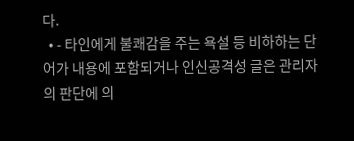다.
  • - 타인에게 불쾌감을 주는 욕설 등 비하하는 단어가 내용에 포함되거나 인신공격성 글은 관리자의 판단에 의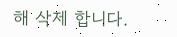해 삭제 합니다.